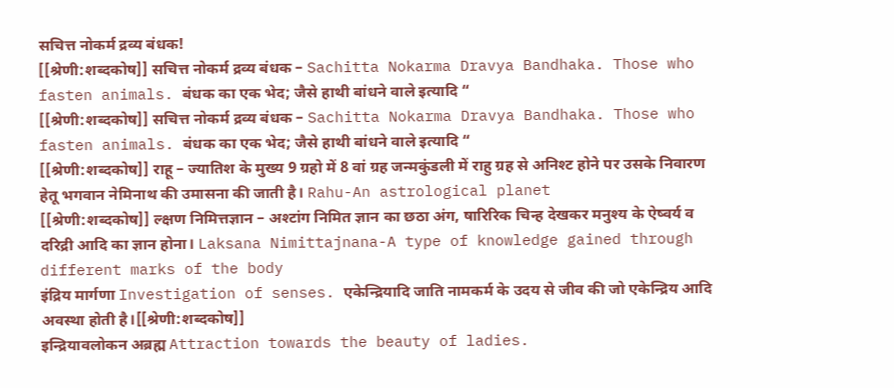सचित्त नोकर्म द्रव्य बंधक!
[[श्रेणी:शब्दकोष]] सचित्त नोकर्म द्रव्य बंधक – Sachitta Nokarma Dravya Bandhaka. Those who fasten animals. बंधक का एक भेद; जैसे हाथी बांधने वाले इत्यादि “
[[श्रेणी:शब्दकोष]] सचित्त नोकर्म द्रव्य बंधक – Sachitta Nokarma Dravya Bandhaka. Those who fasten animals. बंधक का एक भेद; जैसे हाथी बांधने वाले इत्यादि “
[[श्रेणी:शब्दकोष]] राहू – ज्यातिश के मुख्य 9 ग्रहो में 8 वां ग्रह जन्मकुंडली में राहु ग्रह से अनिश्ट होने पर उसके निवारण हेतू भगवान नेमिनाथ की उमासना की जाती है। Rahu-An astrological planet
[[श्रेणी:शब्दकोष]] ल्क्षण निमित्तज्ञान – अश्टांग निमित ज्ञान का छठा अंग, षारिरिक चिन्ह देखकर मनुश्य के ऐष्वर्य व दरिद्री आदि का ज्ञान होना। Laksana Nimittajnana-A type of knowledge gained through different marks of the body
इंद्रिय मार्गणा Investigation of senses. एकेन्द्रियादि जाति नामकर्म के उदय से जीव की जो एकेन्द्रिय आदि अवस्था होती है।[[श्रेणी:शब्दकोष]]
इन्द्रियावलोकन अब्रह्म Attraction towards the beauty of ladies.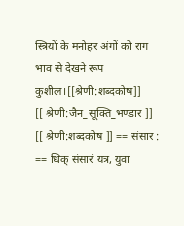स्त्रियों के मनोहर अंगों को राग भाव से देखने रूप कुशील।[[श्रेणी:शब्दकोष]]
[[ श्रेणी:जैन_सूक्ति_भण्डार ]] [[ श्रेणी:शब्दकोष ]] == संसार : == धिक् संसारं यत्र, युवा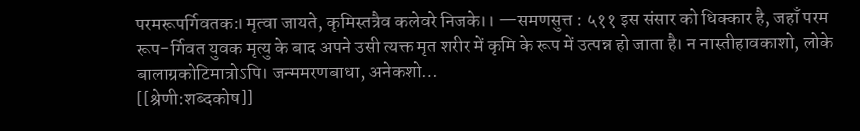परमरूपर्गिवतक:। मृत्वा जायते, कृमिस्तत्रैव कलेवरे निजके।। —समणसुत्त : ५११ इस संसार को धिक्कार है, जहाँ परम रूप-र्गिवत युवक मृत्यु के बाद अपने उसी त्यक्त मृत शरीर में कृमि के रूप में उत्पन्न हो जाता है। न नास्तीहावकाशो, लोके बालाग्रकोटिमात्रोऽपि। जन्ममरणबाधा, अनेकशो…
[[श्रेणी:शब्दकोष]]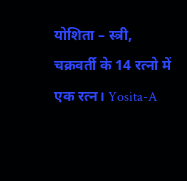योशिता – स्त्री, चक्रवर्ती के 14 रत्नो में एक रत्न। Yosita-A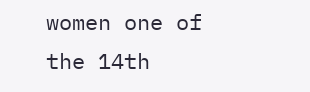women one of the 14th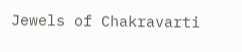Jewels of Chakravarti